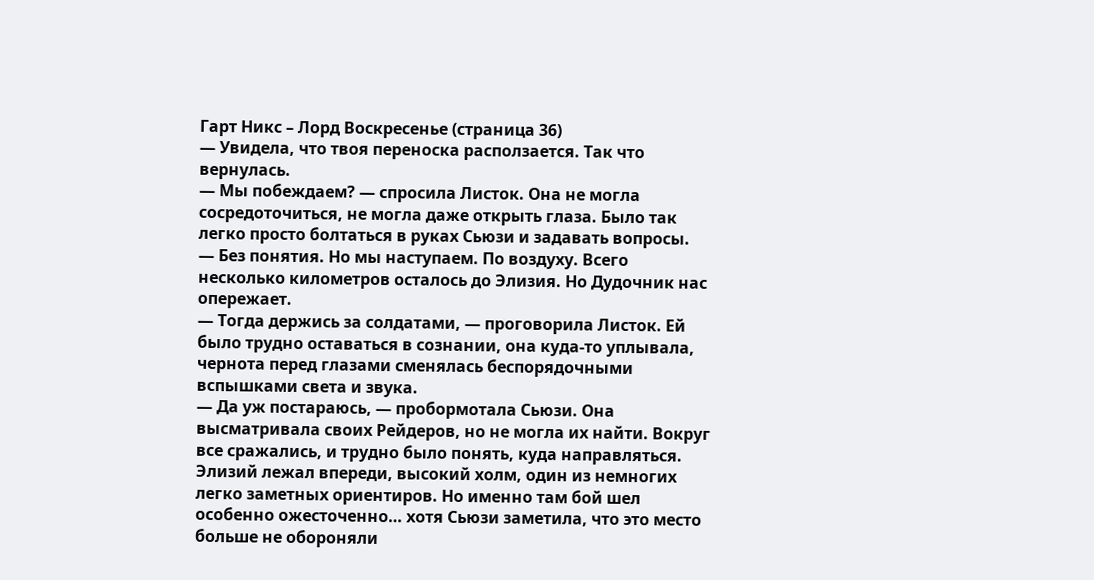Гарт Никс – Лорд Воскресенье (страница 36)
— Увидела, что твоя переноска расползается. Так что вернулась.
— Мы побеждаем? — спросила Листок. Она не могла сосредоточиться, не могла даже открыть глаза. Было так легко просто болтаться в руках Сьюзи и задавать вопросы.
— Без понятия. Но мы наступаем. По воздуху. Всего несколько километров осталось до Элизия. Но Дудочник нас опережает.
— Тогда держись за солдатами, — проговорила Листок. Ей было трудно оставаться в сознании, она куда-то уплывала, чернота перед глазами сменялась беспорядочными вспышками света и звука.
— Да уж постараюсь, — пробормотала Сьюзи. Она высматривала своих Рейдеров, но не могла их найти. Вокруг все сражались, и трудно было понять, куда направляться. Элизий лежал впереди, высокий холм, один из немногих легко заметных ориентиров. Но именно там бой шел особенно ожесточенно… хотя Сьюзи заметила, что это место больше не обороняли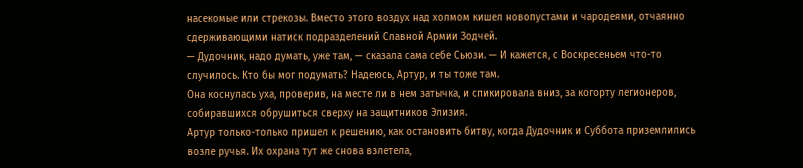насекомые или стрекозы. Вместо этого воздух над холмом кишел новопустами и чародеями, отчаянно сдерживающими натиск подразделений Славной Армии Зодчей.
— Дудочник, надо думать, уже там, — сказала сама себе Сьюзи. — И кажется, с Воскресеньем что-то случилось. Кто бы мог подумать? Надеюсь, Артур, и ты тоже там.
Она коснулась уха, проверив, на месте ли в нем затычка, и спикировала вниз, за когорту легионеров, собиравшихся обрушиться сверху на защитников Элизия.
Артур только-только пришел к решению, как остановить битву, когда Дудочник и Суббота приземлились возле ручья. Их охрана тут же снова взлетела,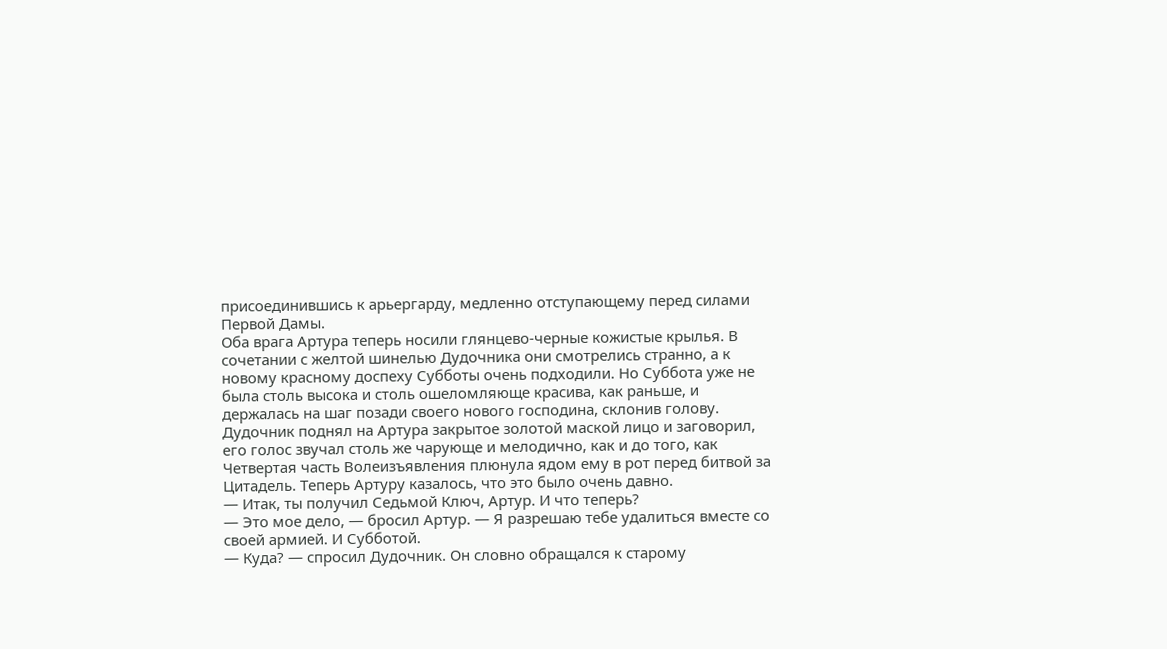присоединившись к арьергарду, медленно отступающему перед силами Первой Дамы.
Оба врага Артура теперь носили глянцево-черные кожистые крылья. В сочетании с желтой шинелью Дудочника они смотрелись странно, а к новому красному доспеху Субботы очень подходили. Но Суббота уже не была столь высока и столь ошеломляюще красива, как раньше, и держалась на шаг позади своего нового господина, склонив голову.
Дудочник поднял на Артура закрытое золотой маской лицо и заговорил, его голос звучал столь же чарующе и мелодично, как и до того, как Четвертая часть Волеизъявления плюнула ядом ему в рот перед битвой за Цитадель. Теперь Артуру казалось, что это было очень давно.
— Итак, ты получил Седьмой Ключ, Артур. И что теперь?
— Это мое дело, — бросил Артур. — Я разрешаю тебе удалиться вместе со своей армией. И Субботой.
— Куда? — спросил Дудочник. Он словно обращался к старому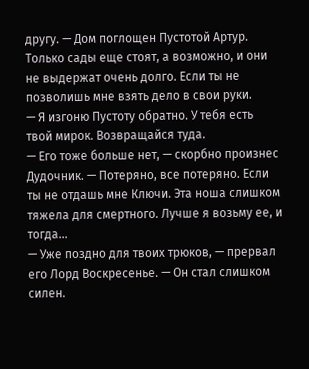другу. — Дом поглощен Пустотой Артур. Только сады еще стоят, а возможно, и они не выдержат очень долго. Если ты не позволишь мне взять дело в свои руки.
— Я изгоню Пустоту обратно. У тебя есть твой мирок. Возвращайся туда.
— Его тоже больше нет, — скорбно произнес Дудочник. — Потеряно, все потеряно. Если ты не отдашь мне Ключи. Эта ноша слишком тяжела для смертного. Лучше я возьму ее, и тогда…
— Уже поздно для твоих трюков, — прервал его Лорд Воскресенье. — Он стал слишком силен.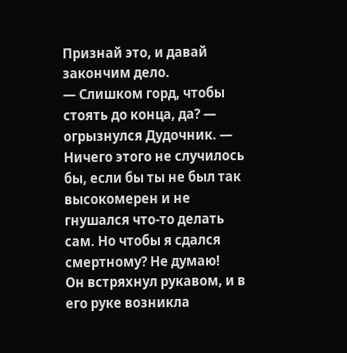Признай это, и давай закончим дело.
— Слишком горд, чтобы стоять до конца, да? — огрызнулся Дудочник. — Ничего этого не случилось бы, если бы ты не был так высокомерен и не гнушался что-то делать сам. Но чтобы я сдался смертному? Не думаю!
Он встряхнул рукавом, и в его руке возникла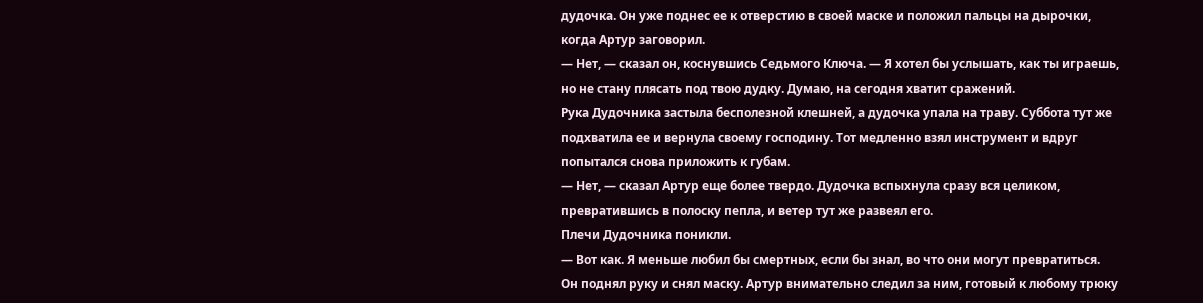дудочка. Он уже поднес ее к отверстию в своей маске и положил пальцы на дырочки, когда Артур заговорил.
— Нет, — сказал он, коснувшись Седьмого Ключа. — Я хотел бы услышать, как ты играешь, но не стану плясать под твою дудку. Думаю, на сегодня хватит сражений.
Рука Дудочника застыла бесполезной клешней, а дудочка упала на траву. Суббота тут же подхватила ее и вернула своему господину. Тот медленно взял инструмент и вдруг попытался снова приложить к губам.
— Нет, — сказал Артур еще более твердо. Дудочка вспыхнула сразу вся целиком, превратившись в полоску пепла, и ветер тут же развеял его.
Плечи Дудочника поникли.
— Вот как. Я меньше любил бы смертных, если бы знал, во что они могут превратиться.
Он поднял руку и снял маску. Артур внимательно следил за ним, готовый к любому трюку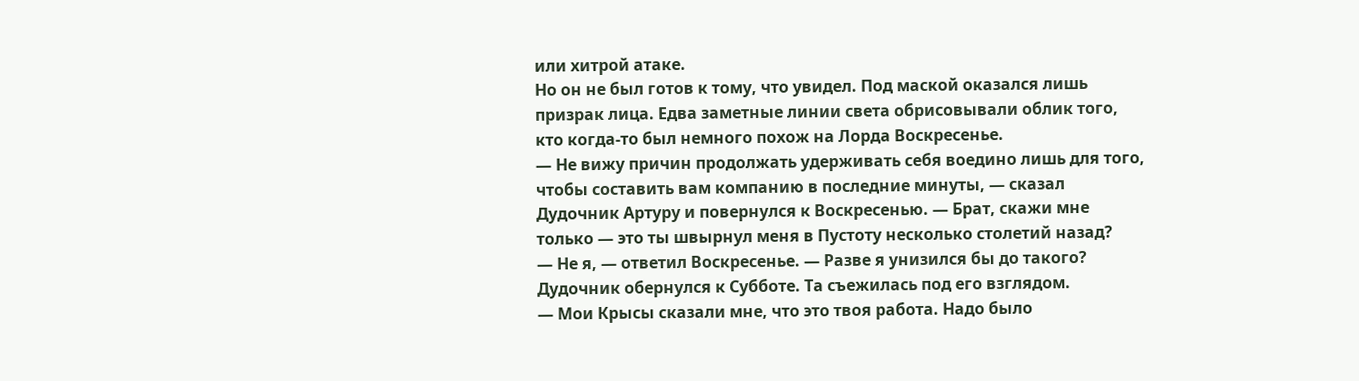или хитрой атаке.
Но он не был готов к тому, что увидел. Под маской оказался лишь призрак лица. Едва заметные линии света обрисовывали облик того, кто когда-то был немного похож на Лорда Воскресенье.
— Не вижу причин продолжать удерживать себя воедино лишь для того, чтобы составить вам компанию в последние минуты, — сказал Дудочник Артуру и повернулся к Воскресенью. — Брат, скажи мне только — это ты швырнул меня в Пустоту несколько столетий назад?
— Не я, — ответил Воскресенье. — Разве я унизился бы до такого?
Дудочник обернулся к Субботе. Та съежилась под его взглядом.
— Мои Крысы сказали мне, что это твоя работа. Надо было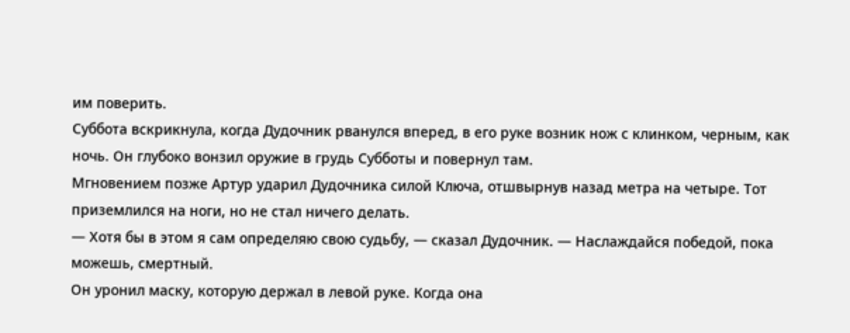им поверить.
Суббота вскрикнула, когда Дудочник рванулся вперед, в его руке возник нож с клинком, черным, как ночь. Он глубоко вонзил оружие в грудь Субботы и повернул там.
Мгновением позже Артур ударил Дудочника силой Ключа, отшвырнув назад метра на четыре. Тот приземлился на ноги, но не стал ничего делать.
— Хотя бы в этом я сам определяю свою судьбу, — сказал Дудочник. — Наслаждайся победой, пока можешь, смертный.
Он уронил маску, которую держал в левой руке. Когда она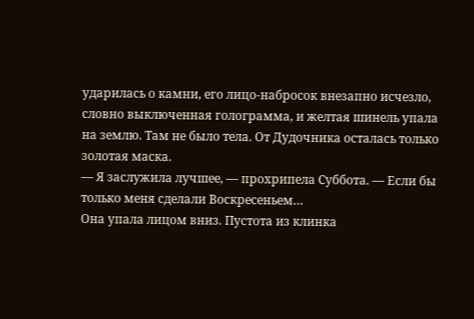ударилась о камни, его лицо-набросок внезапно исчезло, словно выключенная голограмма, и желтая шинель упала на землю. Там не было тела. От Дудочника осталась только золотая маска.
— Я заслужила лучшее, — прохрипела Суббота. — Если бы только меня сделали Воскресеньем…
Она упала лицом вниз. Пустота из клинка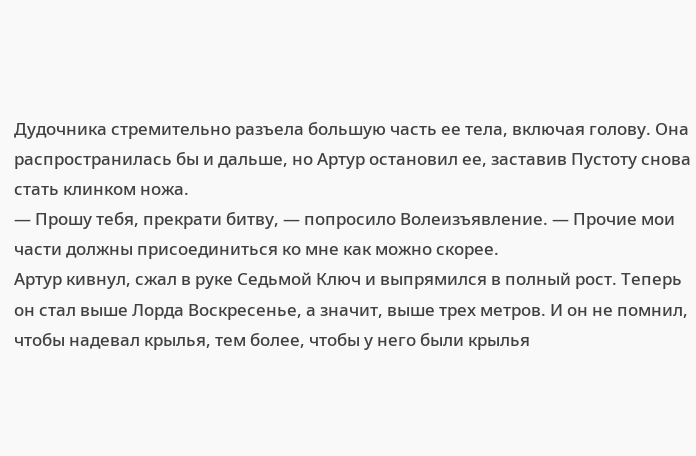Дудочника стремительно разъела большую часть ее тела, включая голову. Она распространилась бы и дальше, но Артур остановил ее, заставив Пустоту снова стать клинком ножа.
— Прошу тебя, прекрати битву, — попросило Волеизъявление. — Прочие мои части должны присоединиться ко мне как можно скорее.
Артур кивнул, сжал в руке Седьмой Ключ и выпрямился в полный рост. Теперь он стал выше Лорда Воскресенье, а значит, выше трех метров. И он не помнил, чтобы надевал крылья, тем более, чтобы у него были крылья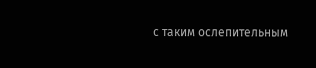с таким ослепительным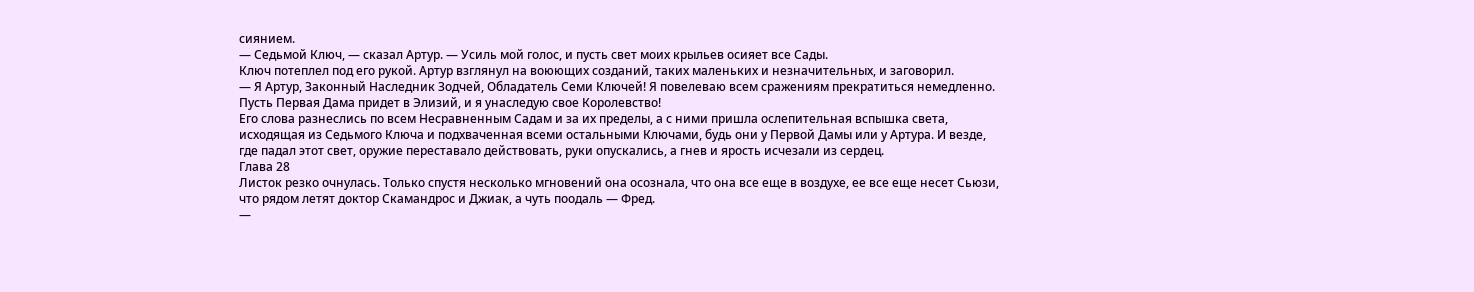сиянием.
— Седьмой Ключ, — сказал Артур. — Усиль мой голос, и пусть свет моих крыльев осияет все Сады.
Ключ потеплел под его рукой. Артур взглянул на воюющих созданий, таких маленьких и незначительных, и заговорил.
— Я Артур, Законный Наследник Зодчей, Обладатель Семи Ключей! Я повелеваю всем сражениям прекратиться немедленно. Пусть Первая Дама придет в Элизий, и я унаследую свое Королевство!
Его слова разнеслись по всем Несравненным Садам и за их пределы, а с ними пришла ослепительная вспышка света, исходящая из Седьмого Ключа и подхваченная всеми остальными Ключами, будь они у Первой Дамы или у Артура. И везде, где падал этот свет, оружие переставало действовать, руки опускались, а гнев и ярость исчезали из сердец.
Глава 28
Листок резко очнулась. Только спустя несколько мгновений она осознала, что она все еще в воздухе, ее все еще несет Сьюзи, что рядом летят доктор Скамандрос и Джиак, а чуть поодаль — Фред.
—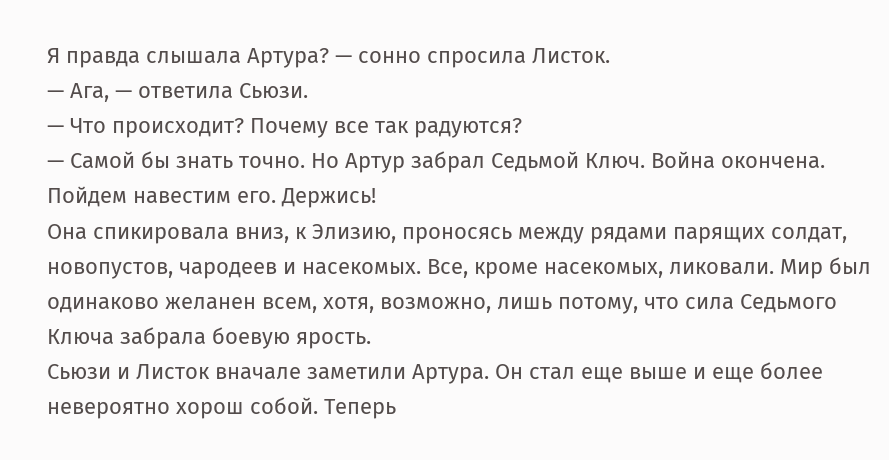Я правда слышала Артура? — сонно спросила Листок.
— Ага, — ответила Сьюзи.
— Что происходит? Почему все так радуются?
— Самой бы знать точно. Но Артур забрал Седьмой Ключ. Война окончена. Пойдем навестим его. Держись!
Она спикировала вниз, к Элизию, проносясь между рядами парящих солдат, новопустов, чародеев и насекомых. Все, кроме насекомых, ликовали. Мир был одинаково желанен всем, хотя, возможно, лишь потому, что сила Седьмого Ключа забрала боевую ярость.
Сьюзи и Листок вначале заметили Артура. Он стал еще выше и еще более невероятно хорош собой. Теперь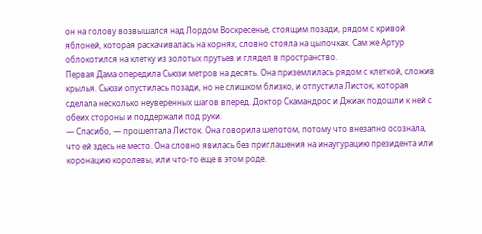он на голову возвышался над Лордом Воскресенье, стоящим позади, рядом с кривой яблоней, которая раскачивалась на корнях, словно стояла на цыпочках. Сам же Артур облокотился на клетку из золотых прутьев и глядел в пространство.
Первая Дама опередила Сьюзи метров на десять. Она приземлилась рядом с клеткой, сложив крылья. Сьюзи опустилась позади, но не слишком близко, и отпустила Листок, которая сделала несколько неуверенных шагов вперед. Доктор Скамандрос и Джиак подошли к ней с обеих стороны и поддержали под руки.
— Спасибо, — прошептала Листок. Она говорила шепотом, потому что внезапно осознала, что ей здесь не место. Она словно явилась без приглашения на инаугурацию президента или коронацию королевы, или что-то еще в этом роде.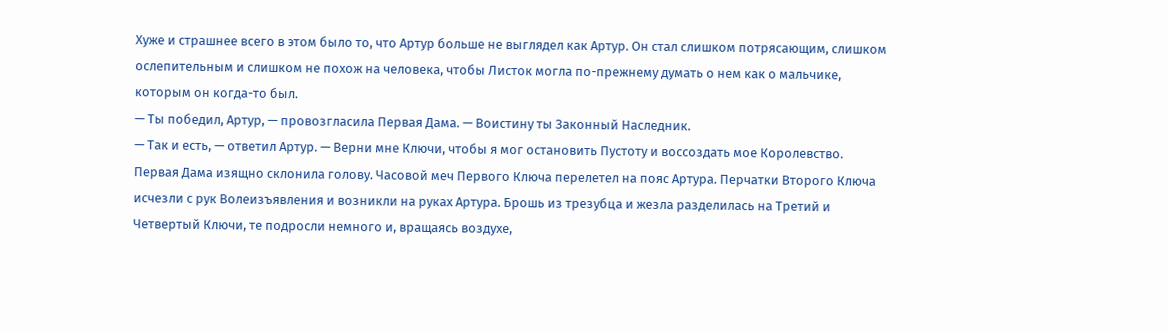Хуже и страшнее всего в этом было то, что Артур больше не выглядел как Артур. Он стал слишком потрясающим, слишком ослепительным и слишком не похож на человека, чтобы Листок могла по-прежнему думать о нем как о мальчике, которым он когда-то был.
— Ты победил, Артур, — провозгласила Первая Дама. — Воистину ты Законный Наследник.
— Так и есть, — ответил Артур. — Верни мне Ключи, чтобы я мог остановить Пустоту и воссоздать мое Королевство.
Первая Дама изящно склонила голову. Часовой меч Первого Ключа перелетел на пояс Артура. Перчатки Второго Ключа исчезли с рук Волеизъявления и возникли на руках Артура. Брошь из трезубца и жезла разделилась на Третий и Четвертый Ключи, те подросли немного и, вращаясь воздухе,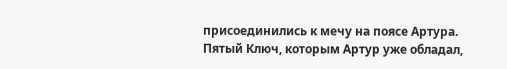присоединились к мечу на поясе Артура. Пятый Ключ, которым Артур уже обладал,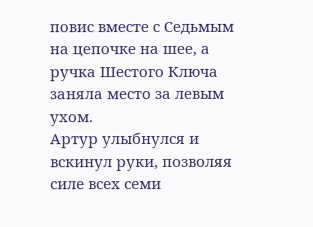повис вместе с Седьмым на цепочке на шее, а ручка Шестого Ключа заняла место за левым ухом.
Артур улыбнулся и вскинул руки, позволяя силе всех семи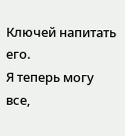Ключей напитать его.
Я теперь могу все,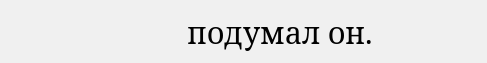подумал он.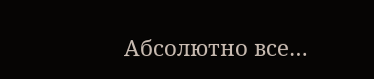Абсолютно все…